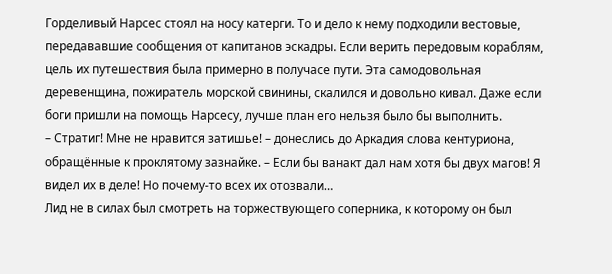Горделивый Нарсес стоял на носу катерги. То и дело к нему подходили вестовые, передававшие сообщения от капитанов эскадры. Если верить передовым кораблям, цель их путешествия была примерно в получасе пути. Эта самодовольная деревенщина, пожиратель морской свинины, скалился и довольно кивал. Даже если боги пришли на помощь Нарсесу, лучше план его нельзя было бы выполнить.
– Стратиг! Мне не нравится затишье! – донеслись до Аркадия слова кентуриона, обращённые к проклятому зазнайке. – Если бы ванакт дал нам хотя бы двух магов! Я видел их в деле! Но почему-то всех их отозвали…
Лид не в силах был смотреть на торжествующего соперника, к которому он был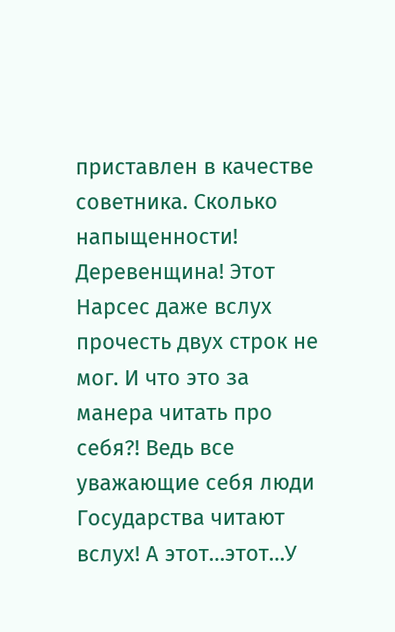приставлен в качестве советника. Сколько напыщенности! Деревенщина! Этот Нарсес даже вслух прочесть двух строк не мог. И что это за манера читать про себя?! Ведь все уважающие себя люди Государства читают вслух! А этот…этот…У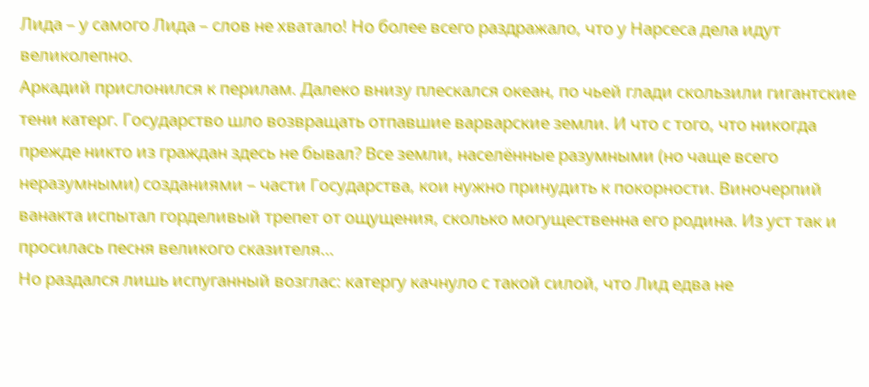Лида – у самого Лида – слов не хватало! Но более всего раздражало, что у Нарсеса дела идут великолепно.
Аркадий прислонился к перилам. Далеко внизу плескался океан, по чьей глади скользили гигантские тени катерг. Государство шло возвращать отпавшие варварские земли. И что с того, что никогда прежде никто из граждан здесь не бывал? Все земли, населённые разумными (но чаще всего неразумными) созданиями – части Государства, кои нужно принудить к покорности. Виночерпий ванакта испытал горделивый трепет от ощущения, сколько могущественна его родина. Из уст так и просилась песня великого сказителя…
Но раздался лишь испуганный возглас: катергу качнуло с такой силой, что Лид едва не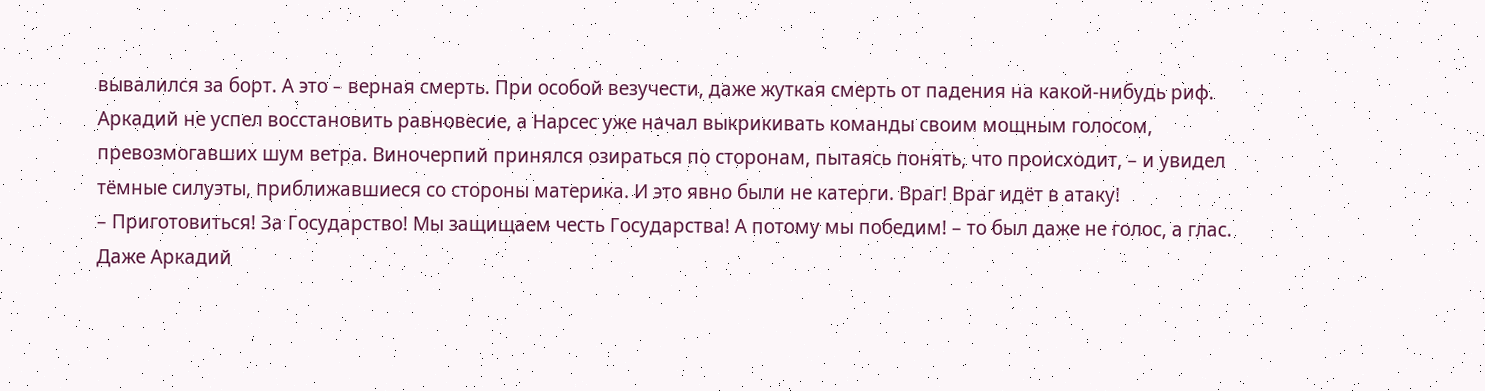вывалился за борт. А это – верная смерть. При особой везучести, даже жуткая смерть от падения на какой-нибудь риф.
Аркадий не успел восстановить равновесие, а Нарсес уже начал выкрикивать команды своим мощным голосом, превозмогавших шум ветра. Виночерпий принялся озираться по сторонам, пытаясь понять, что происходит, – и увидел тёмные силуэты, приближавшиеся со стороны материка. И это явно были не катерги. Враг! Враг идёт в атаку!
– Приготовиться! За Государство! Мы защищаем честь Государства! А потому мы победим! – то был даже не голос, а глас.
Даже Аркадий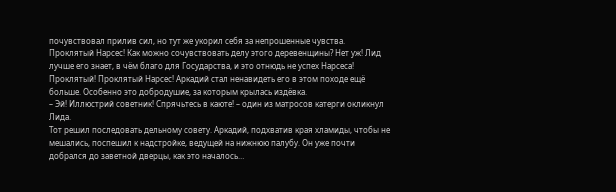почувствовал прилив сил, но тут же укорил себя за непрошенные чувства. Проклятый Нарсес! Как можно сочувствовать делу этого деревенщины? Нет уж! Лид лучше его знает, в чём благо для Государства, и это отнюдь не успех Нарсеса! Проклятый! Проклятый Нарсес! Аркадий стал ненавидеть его в этом походе ещё больше. Особенно это добродушие, за которым крылась издёвка.
– Эй! Иллюстрий советник! Спрячьтесь в каюте! – один из матросов катерги окликнул Лида.
Тот решил последовать дельному совету. Аркадий, подхватив края хламиды, чтобы не мешались, поспешил к надстройке, ведущей на нижнюю палубу. Он уже почти добрался до заветной дверцы, как это началось…